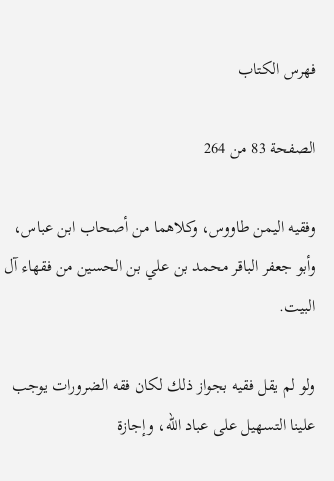فهرس الكتاب

الصفحة 83 من 264

وفقيه اليمن طاووس، وكلاهما من أصحاب ابن عباس، وأبو جعفر الباقر محمد بن علي بن الحسين من فقهاء آل البيت.

ولو لم يقل فقيه بجواز ذلك لكان فقه الضرورات يوجب علينا التسهيل على عباد الله، وإجازة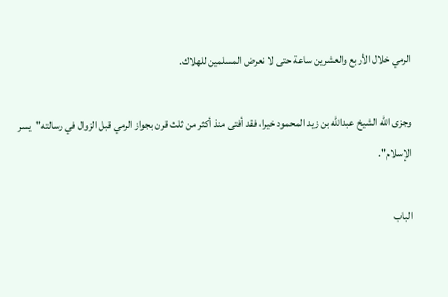الرمي خلال الأربع والعشرين ساعة حتى لا نعرض المسلمين للهلاك.

وجزى الله الشيخ عبدالله بن زيد المحمود خيرا، فقد أفتى منذ أكثر من ثلث قرن بجواز الرمي قبل الزوال في رسالته"يسر الإسلام".

الباب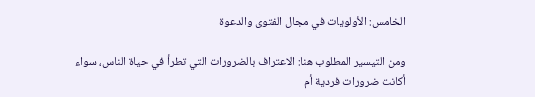الخامس: الأولويات في مجال الفتوى والدعوة

ومن التيسير المطلوب هنا: الاعتراف بالضرورات التي تطرأ في حياة الناس، سواء أكانت ضرورات فردية أم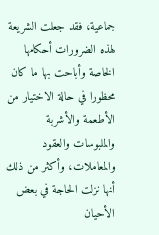جماعية، فقد جعلت الشريعة لهذه الضرورات أحكامها الخاصة وأباحت بها ما كان محظورا في حالة الاختيار من الأطعمة والأشربة والملبوسات والعقود والمعاملات، وأكثر من ذلك أنها نزلت الحاجة في بعض الأحيان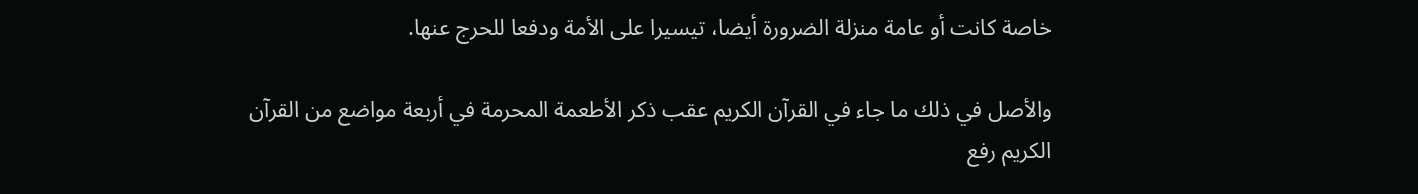خاصة كانت أو عامة منزلة الضرورة أيضا، تيسيرا على الأمة ودفعا للحرج عنها.

والأصل في ذلك ما جاء في القرآن الكريم عقب ذكر الأطعمة المحرمة في أربعة مواضع من القرآن الكريم رفع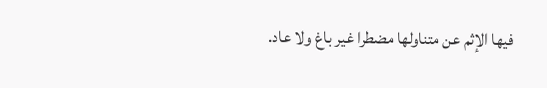فيها الإثم عن متناولها مضطرا غير باغ ولا عاد.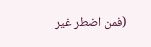(فمن اضطر غير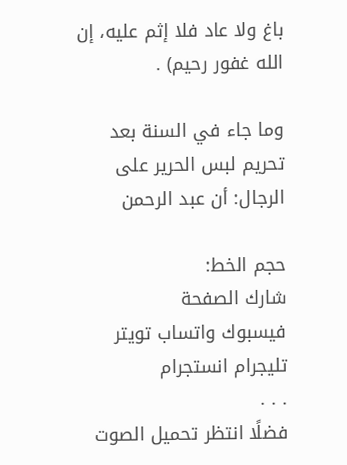باغ ولا عاد فلا إثم عليه، إن الله غفور رحيم) .

وما جاء في السنة بعد تحريم لبس الحرير على الرجال: أن عبد الرحمن

حجم الخط:
شارك الصفحة
فيسبوك واتساب تويتر تليجرام انستجرام
. . .
فضلًا انتظر تحميل الصوت